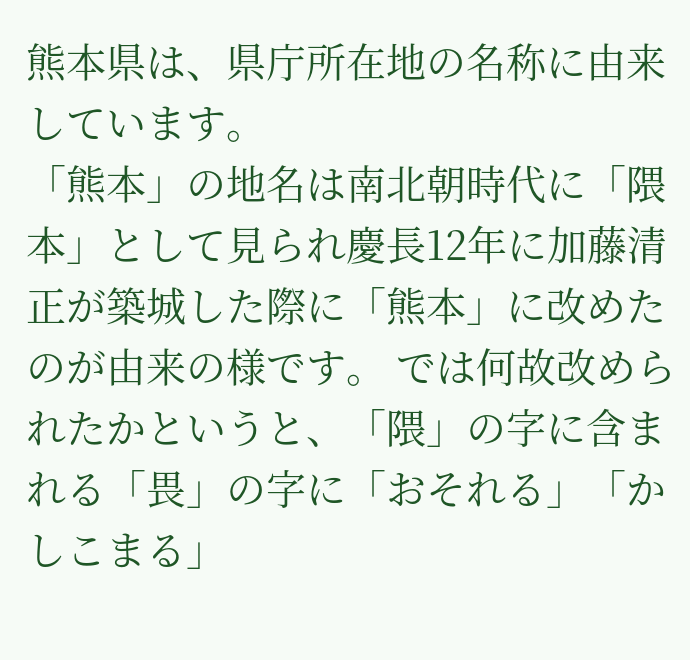熊本県は、県庁所在地の名称に由来しています。
「熊本」の地名は南北朝時代に「隈本」として見られ慶長12年に加藤清正が築城した際に「熊本」に改めたのが由来の様です。 では何故改められたかというと、「隈」の字に含まれる「畏」の字に「おそれる」「かしこまる」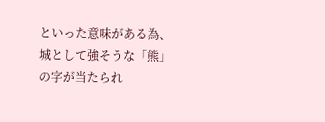といった意味がある為、城として強そうな「熊」の字が当たられ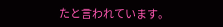たと言われています。